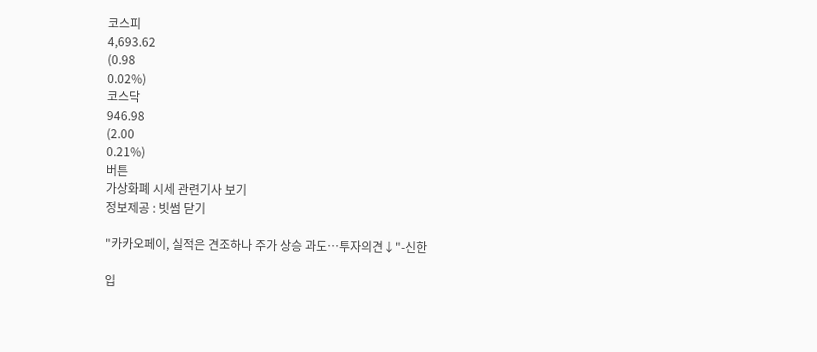코스피
4,693.62
(0.98
0.02%)
코스닥
946.98
(2.00
0.21%)
버튼
가상화폐 시세 관련기사 보기
정보제공 : 빗썸 닫기

"카카오페이, 실적은 견조하나 주가 상승 과도…투자의견↓"-신한

입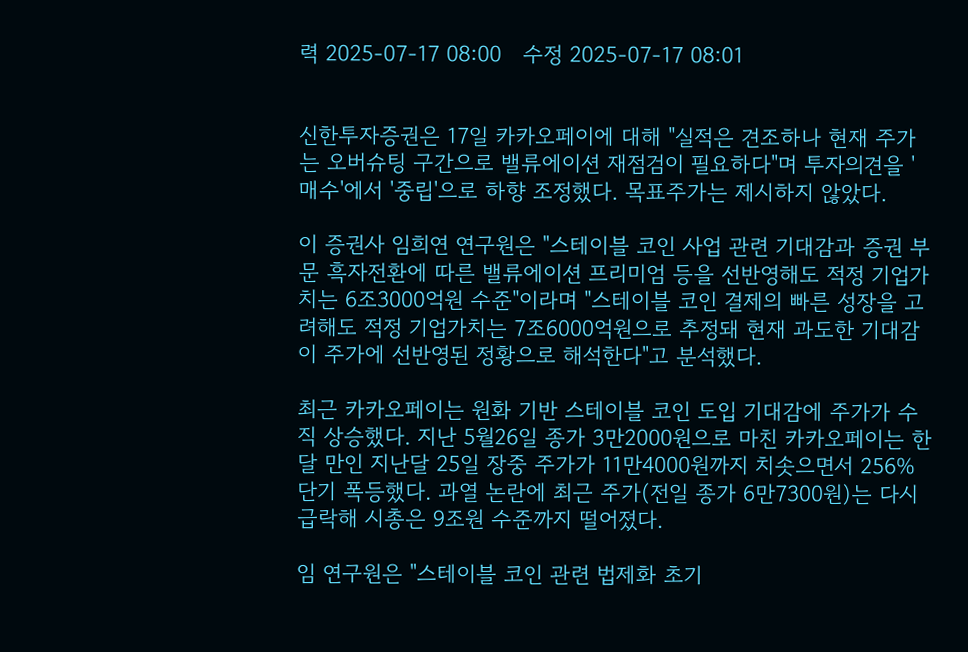력 2025-07-17 08:00   수정 2025-07-17 08:01


신한투자증권은 17일 카카오페이에 대해 "실적은 견조하나 현재 주가는 오버슈팅 구간으로 밸류에이션 재점검이 필요하다"며 투자의견을 '매수'에서 '중립'으로 하향 조정했다. 목표주가는 제시하지 않았다.

이 증권사 임희연 연구원은 "스테이블 코인 사업 관련 기대감과 증권 부문 흑자전환에 따른 밸류에이션 프리미엄 등을 선반영해도 적정 기업가치는 6조3000억원 수준"이라며 "스테이블 코인 결제의 빠른 성장을 고려해도 적정 기업가치는 7조6000억원으로 추정돼 현재 과도한 기대감이 주가에 선반영된 정황으로 해석한다"고 분석했다.

최근 카카오페이는 원화 기반 스테이블 코인 도입 기대감에 주가가 수직 상승했다. 지난 5월26일 종가 3만2000원으로 마친 카카오페이는 한 달 만인 지난달 25일 장중 주가가 11만4000원까지 치솟으면서 256% 단기 폭등했다. 과열 논란에 최근 주가(전일 종가 6만7300원)는 다시 급락해 시총은 9조원 수준까지 떨어졌다.

임 연구원은 "스테이블 코인 관련 법제화 초기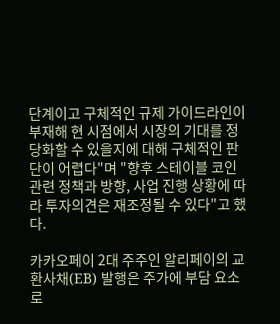단계이고 구체적인 규제 가이드라인이 부재해 현 시점에서 시장의 기대를 정당화할 수 있을지에 대해 구체적인 판단이 어렵다"며 "향후 스테이블 코인 관련 정책과 방향, 사업 진행 상황에 따라 투자의견은 재조정될 수 있다"고 했다.

카카오페이 2대 주주인 알리페이의 교환사채(EB) 발행은 주가에 부담 요소로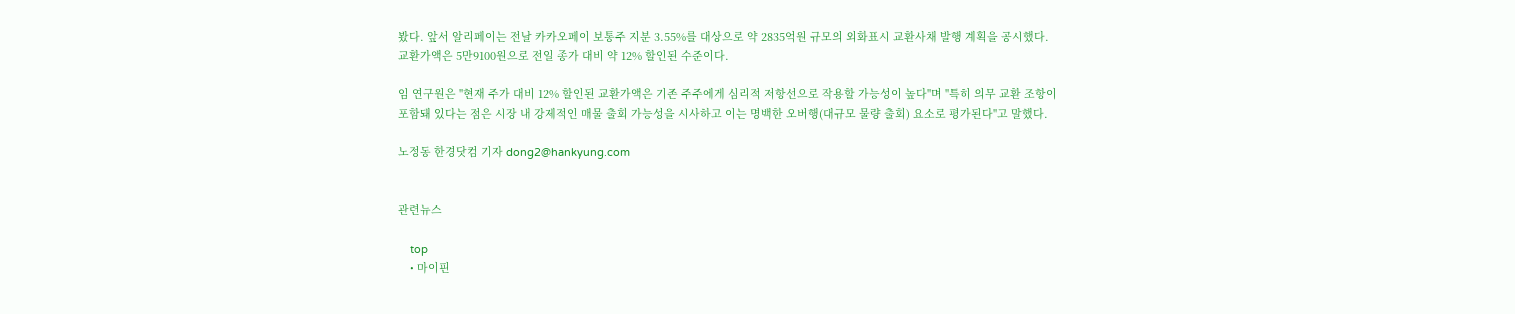봤다. 앞서 알리페이는 전날 카카오페이 보통주 지분 3.55%를 대상으로 약 2835억원 규모의 외화표시 교환사채 발행 계획을 공시했다. 교환가액은 5만9100원으로 전일 종가 대비 약 12% 할인된 수준이다.

임 연구원은 "현재 주가 대비 12% 할인된 교환가액은 기존 주주에게 심리적 저항선으로 작용할 가능성이 높다"며 "특히 의무 교환 조항이 포함돼 있다는 점은 시장 내 강제적인 매물 출회 가능성을 시사하고 이는 명백한 오버행(대규모 물량 출회) 요소로 평가된다"고 말했다.

노정동 한경닷컴 기자 dong2@hankyung.com


관련뉴스

    top
    • 마이핀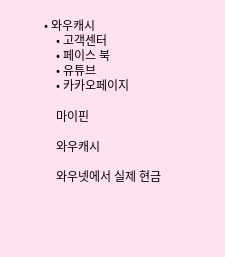• 와우캐시
    • 고객센터
    • 페이스 북
    • 유튜브
    • 카카오페이지

    마이핀

    와우캐시

    와우넷에서 실제 현금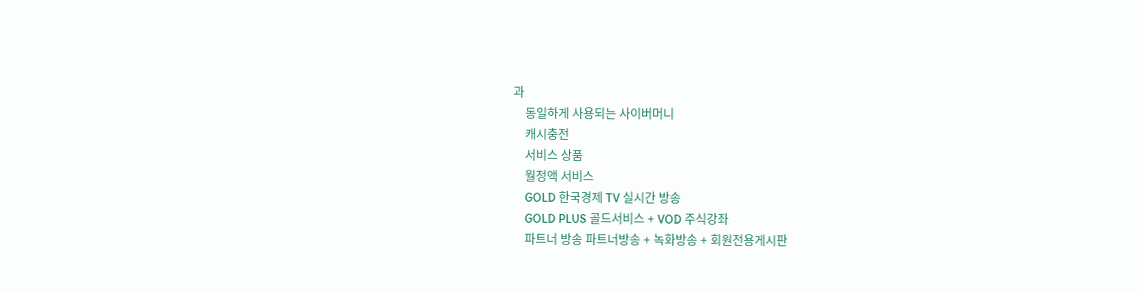과
    동일하게 사용되는 사이버머니
    캐시충전
    서비스 상품
    월정액 서비스
    GOLD 한국경제 TV 실시간 방송
    GOLD PLUS 골드서비스 + VOD 주식강좌
    파트너 방송 파트너방송 + 녹화방송 + 회원전용게시판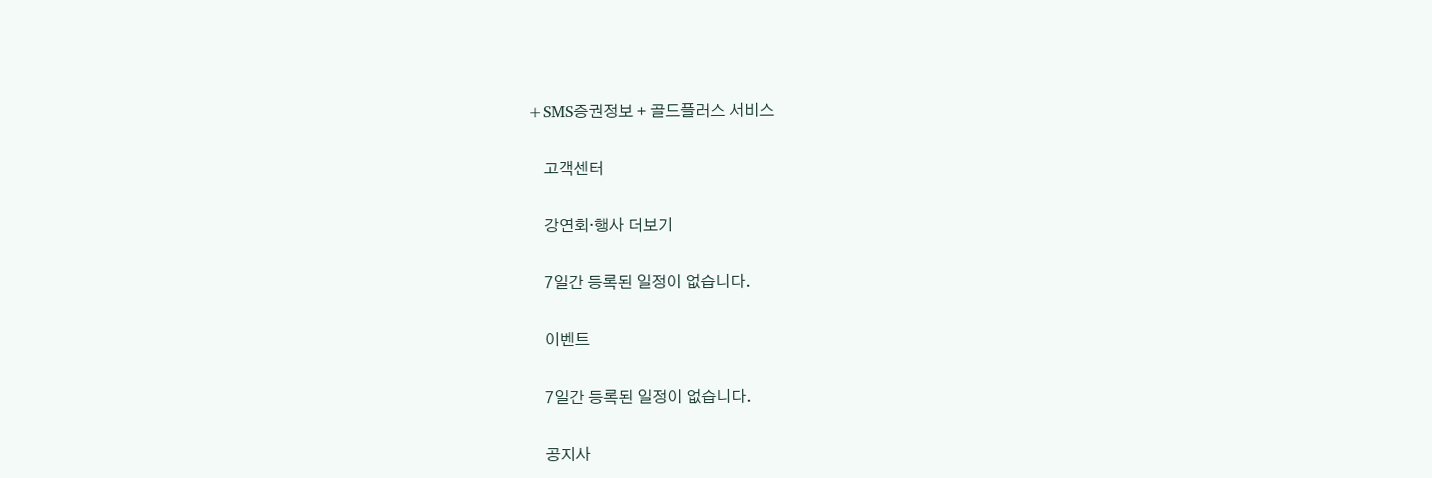+SMS증권정보 + 골드플러스 서비스

    고객센터

    강연회·행사 더보기

    7일간 등록된 일정이 없습니다.

    이벤트

    7일간 등록된 일정이 없습니다.

    공지사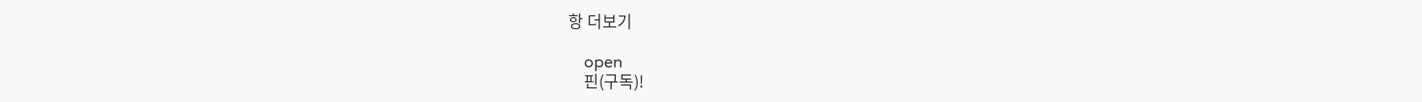항 더보기

    open
    핀(구독)!